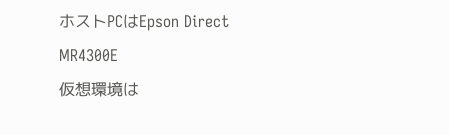ホストPCはEpson Direct MR4300E
仮想環境は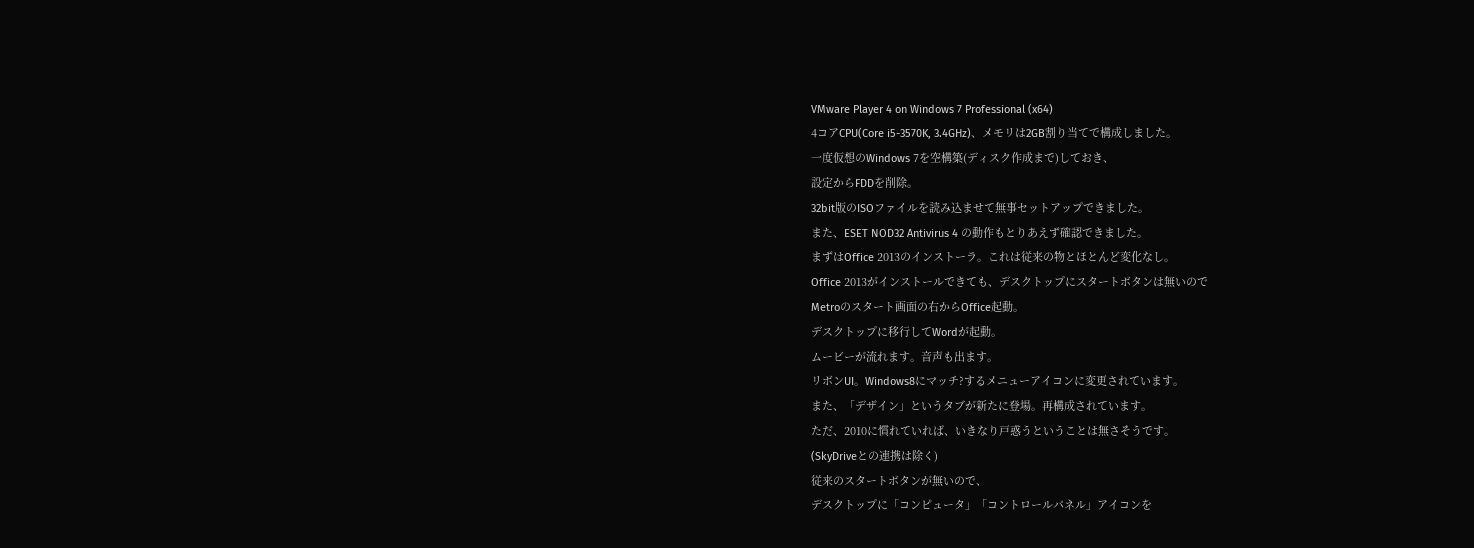VMware Player 4 on Windows 7 Professional (x64)
4コアCPU(Core i5-3570K, 3.4GHz)、メモリは2GB割り当てで構成しました。
一度仮想のWindows 7を空構築(ディスク作成まで)しておき、
設定からFDDを削除。
32bit版のISOファイルを読み込ませて無事セットアップできました。
また、ESET NOD32 Antivirus 4 の動作もとりあえず確認できました。
まずはOffice 2013のインストーラ。これは従来の物とほとんど変化なし。
Office 2013がインストールできても、デスクトップにスタートボタンは無いので
Metroのスタート画面の右からOffice起動。
デスクトップに移行してWordが起動。
ムービーが流れます。音声も出ます。
リボンUI。Windows8にマッチ?するメニューアイコンに変更されています。
また、「デザイン」というタブが新たに登場。再構成されています。
ただ、2010に慣れていれば、いきなり戸惑うということは無さそうです。
(SkyDriveとの連携は除く)
従来のスタートボタンが無いので、
デスクトップに「コンピュータ」「コントロールパネル」アイコンを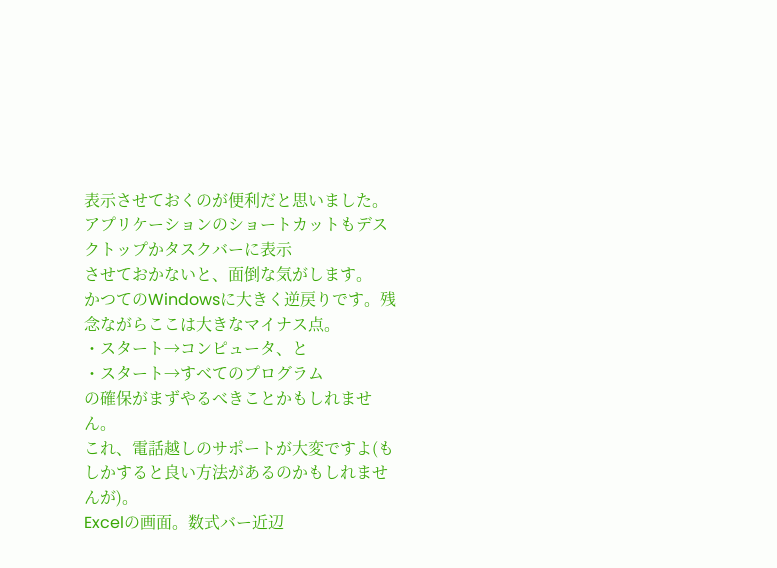表示させておくのが便利だと思いました。
アプリケーションのショートカットもデスクトップかタスクバーに表示
させておかないと、面倒な気がします。
かつてのWindowsに大きく逆戻りです。残念ながらここは大きなマイナス点。
・スタート→コンピュータ、と
・スタート→すべてのプログラム
の確保がまずやるべきことかもしれません。
これ、電話越しのサポートが大変ですよ(もしかすると良い方法があるのかもしれませんが)。
Excelの画面。数式バー近辺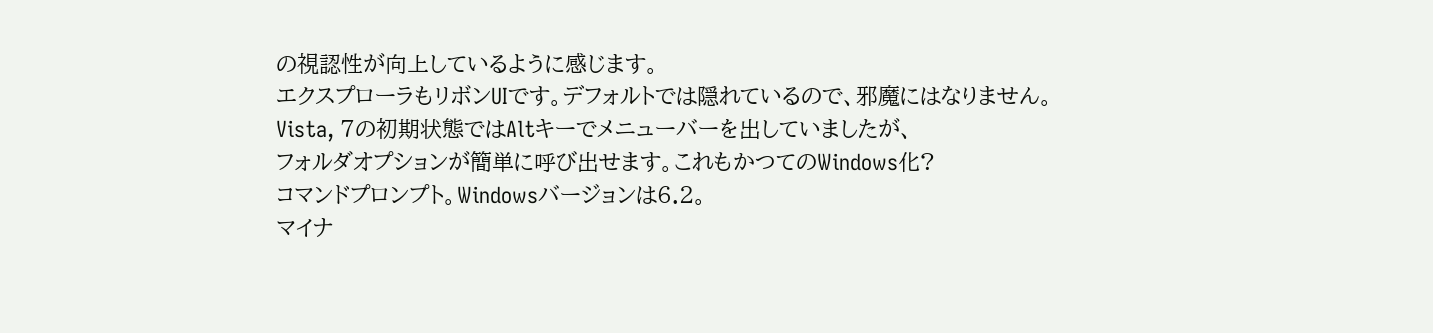の視認性が向上しているように感じます。
エクスプローラもリボンUIです。デフォルトでは隠れているので、邪魔にはなりません。
Vista, 7の初期状態ではAltキーでメニューバーを出していましたが、
フォルダオプションが簡単に呼び出せます。これもかつてのWindows化?
コマンドプロンプト。Windowsバージョンは6.2。
マイナ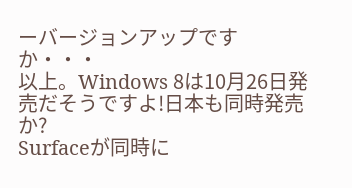ーバージョンアップですか・・・
以上。Windows 8は10月26日発売だそうですよ!日本も同時発売か?
Surfaceが同時に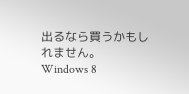出るなら買うかもしれません。
Windows 8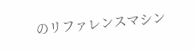のリファレンスマシン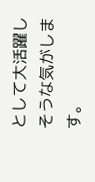として大活躍しそうな気がします。